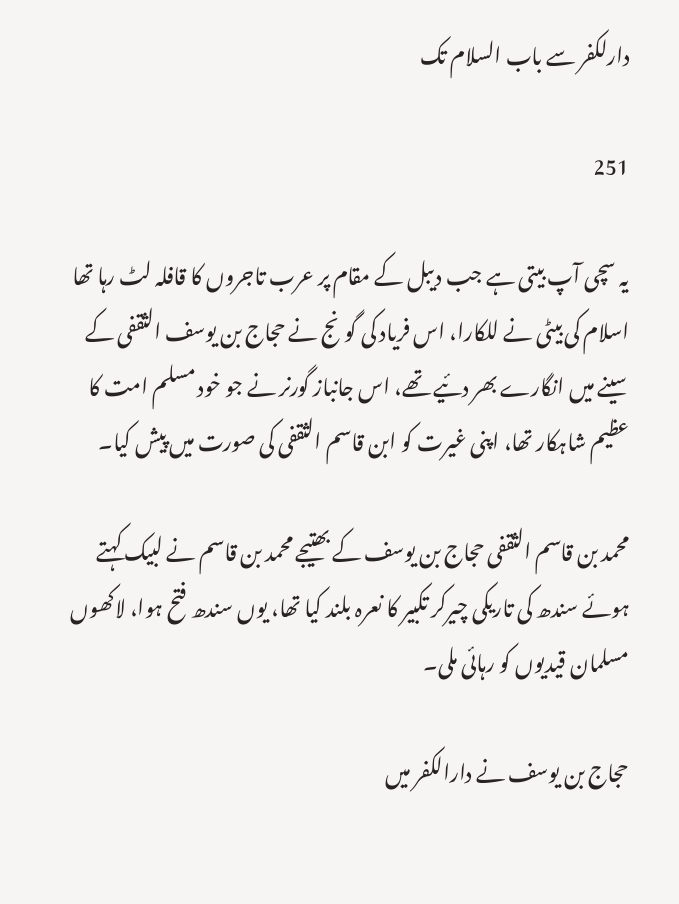دارلکفر سے باب السلام تک

251

یہ سچی آپ بیتی ہے جب دیبل کے مقام پر عرب تاجروں کا قافلہ لٹ رہا تھا اسلام کی بیٹی نے للکارا، اس فریاد کی گونج نے حجاج بن یوسف الثقفی کے سینے میں انگارے بھر دئیے تھے، اس جانباز گورنر نے جو خود مسلم امت کا عظیم شاہکار تھا، اپنی غیرت کو ابن قاسم الثقفی کی صورت میں پیش کیا۔

محمد بن قاسم الثقفی حجاج بن یوسف کے بھتیجے محمد بن قاسم نے لبیک کہتے ہوئے سندھ کی تاریکی چیرکر تکبیر کا نعرہ بلند کیا تھا، یوں سندھ فتح ہوا، لاکھوں مسلمان قیدیوں کو رہائی ملی۔

حجاج بن یوسف نے دارالکفر میں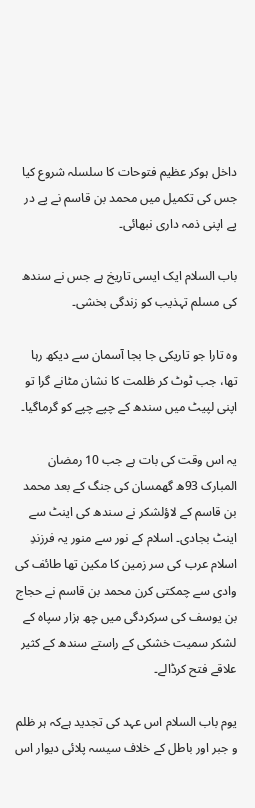داخل ہوکر عظیم فتوحات کا سلسلہ شروع کیا جس کی تکمیل میں محمد بن قاسم نے پے در پے اپنی ذمہ داری نبھائی۔

باب السلام ایک ایسی تاریخ ہے جس نے سندھ کی مسلم تہذیب کو زندگی بخشی۔

وہ تارا جو تاریکی جا بجا آسمان سے دیکھ رہا تھا، جب ٹوٹ کر ظلمت کا نشان مٹانے گرا تو اپنی لپیٹ میں سندھ کے چپے چپے کو گرماگیا۔

یہ اس وقت کی بات ہے جب 10 رمضان المبارک 93ھ گھمسان کی جنگ کے بعد محمد بن قاسم کے لاؤلشکر نے سندھ کی اینٹ سے اینٹ بجادی۔ اسلام کے نور سے منور یہ فرزندِ اسلام عرب کی سر زمین کا مکین تھا طائف کی وادی سے چمکتی کرن محمد بن قاسم نے حجاج بن یوسف کی سرکردگی میں چھ ہزار سپاہ کے لشکر سمیت خشکی کے راستے سندھ کے کثیر علاقے فتح کرڈالے۔

یوم باب السلام اس عہد کی تجدید ہےکہ ہر ظلم و جبر اور باطل کے خلاف سیسہ پلائی دیوار اس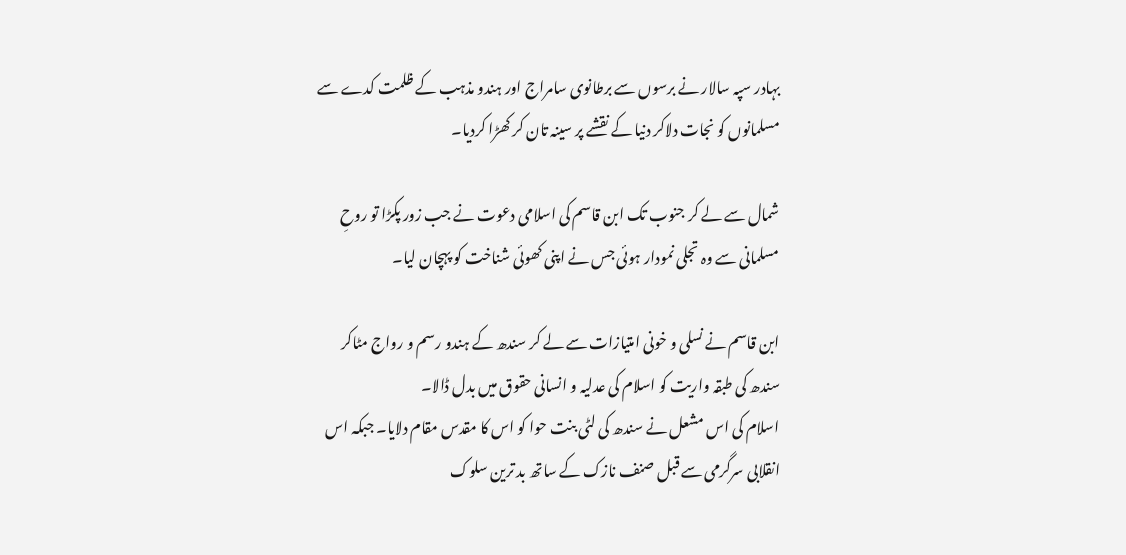بہادر سپہ سالار نے برسوں سے برطانوی سامراج اور ہندو مذہب کے ظلمت کدے سے مسلمانوں کو نجات دلاکر دنیا کے نقشے پر سینہ تان کر کھڑا کردیا۔

شمال سے لے کر جنوب تک ابن قاسم کی اسلامی دعوت نے جب زور پکڑا تو روحِ مسلمانی سے وہ تجلی نمودار ہوئی جس نے اپنی کھوئی شناخت کو پہچان لیا۔

ابن قاسم نے نسلی و خونی امتیازات سے لے کر سندھ کے ہندو رسم و رواج مٹاکر سندھ کی طبقہ واریت کو اسلام کی عدلیہ و انسانی حقوق میں بدل ڈالا۔
اسلام کی اس مشعل نے سندھ کی لٹی بنت حوا کو اس کا مقدس مقام دلایا۔ جبکہ اس انقلابی سرگرمی سے قبل صنف نازک کے ساتھ بد ترین سلوک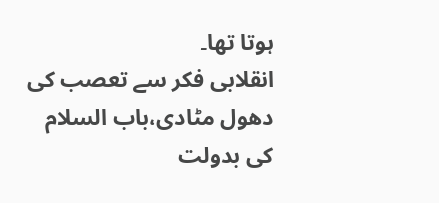ہوتا تھا۔
انقلابی فکر سے تعصب کی دھول مٹادی،باب السلام کی بدولت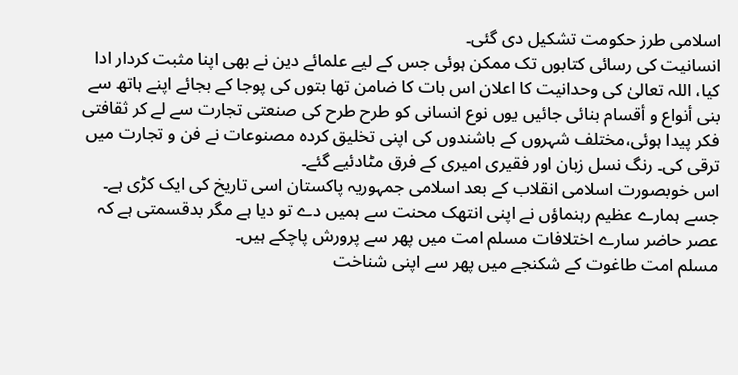اسلامی طرز حکومت تشکیل دی گئی۔
انسانیت کی رسائی کتابوں تک ممکن ہوئی جس کے لیے علمائے دین نے بھی اپنا مثبت کردار ادا کیا، اللہ تعالیٰ کی وحدانیت کا اعلان اس بات کا ضامن تھا بتوں کی پوجا کے بجائے اپنے ہاتھ سے بنی أنواع و أقسام بنائی جائیں یوں نوع انسانی کو طرح طرح کی صنعتی تجارت سے لے کر ثقافتی فکر پیدا ہوئی،مختلف شہروں کے باشندوں کی اپنی تخلیق کردہ مصنوعات نے فن و تجارت میں ترقی کی۔ رنگ نسل زبان اور فقیری امیری کے فرق مٹادئیے گئے۔
اس خوبصورت اسلامی انقلاب کے بعد اسلامی جمہوریہ پاکستان اسی تاریخ کی ایک کڑی ہے۔ جسے ہمارے عظیم رہنماؤں نے اپنی انتھک محنت سے ہمیں دے تو دیا ہے مگر بدقسمتی ہے کہ عصر حاضر سارے اختلافات مسلم امت میں پھر سے پرورش پاچکے ہیں۔
مسلم امت طاغوت کے شکنجے میں پھر سے اپنی شناخت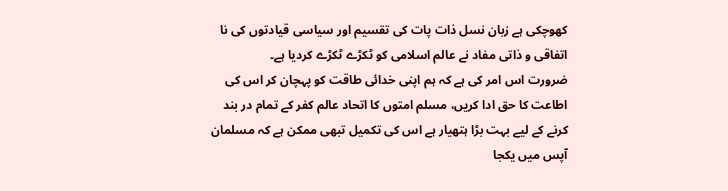کھوچکی ہے زبان نسل ذات پات کی تقسیم اور سیاسی قیادتوں کی نا اتفاقی و ذاتی مفاد نے عالم اسلامی کو ٹکڑے ٹکڑے کردیا ہے۔
ضرورت اس امر کی ہے کہ ہم اپنی خدائی طاقت کو پہچان کر اس کی اطاعت کا حق ادا کریں، مسلم امتوں کا اتحاد عالم کفر کے تمام در بند کرنے کے لیے بہت بڑا ہتھیار ہے اس کی تکمیل تبھی ممکن ہے کہ مسلمان آپس میں یکجا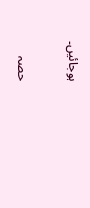ہوجائیں۔

حصہ